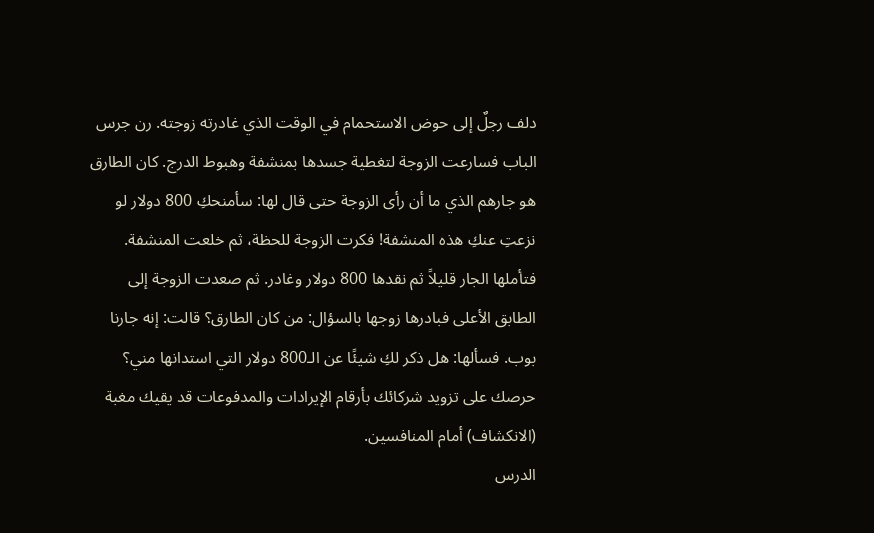دلف رجلٌ إلى حوض الاستحمام في الوقت الذي غادرته زوجته. رن جرس الباب فسارعت الزوجة لتغطية جسدها بمنشفة وهبوط الدرج. كان الطارق هو جارهم الذي ما أن رأى الزوجة حتى قال لها: سأمنحكِ 800 دولار لو نزعتِ عنكِ هذه المنشفة! فكرت الزوجة للحظة، ثم خلعت المنشفة. فتأملها الجار قليلاً ثم نقدها 800 دولار وغادر. ثم صعدت الزوجة إلى الطابق الأعلى فبادرها زوجها بالسؤال: من كان الطارق؟ قالت: إنه جارنا بوب. فسألها: هل ذكر لكِ شيئًا عن الـ800 دولار التي استدانها مني؟
حرصك على تزويد شركائك بأرقام الإيرادات والمدفوعات قد يقيك مغبة (الانكشاف) أمام المنافسين.
الدرس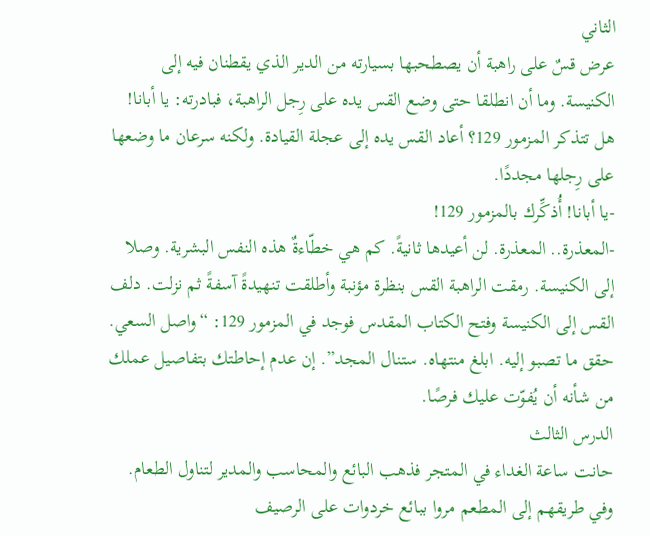الثاني
عرض قسٌ على راهبة أن يصطحبها بسيارته من الدير الذي يقطنان فيه إلى الكنيسة. وما أن انطلقا حتى وضع القس يده على رِجل الراهبة، فبادرته: يا أبانا! هل تتذكر المزمور 129؟ أعاد القس يده إلى عجلة القيادة. ولكنه سرعان ما وضعها على رِجلها مجددًا.
-يا أبانا! أُذكِّرك بالمزمور 129!
-المعذرة.. المعذرة. لن أعيدها ثانيةً. كم هي خطّاءةٌ هذه النفس البشرية. وصلا إلى الكنيسة. رمقت الراهبة القس بنظرة مؤنبة وأطلقت تنهيدةً آسفةً ثم نزلت. دلف القس إلى الكنيسة وفتح الكتاب المقدس فوجد في المزمور 129: “واصل السعي. حقق ما تصبو إليه. ابلغ منتهاه. ستنال المجد”. إن عدم إحاطتك بتفاصيل عملك من شأنه أن يُفوّت عليك فرصًا.
الدرس الثالث
حانت ساعة الغداء في المتجر فذهب البائع والمحاسب والمدير لتناول الطعام. وفي طريقهم إلى المطعم مروا ببائع خردوات على الرصيف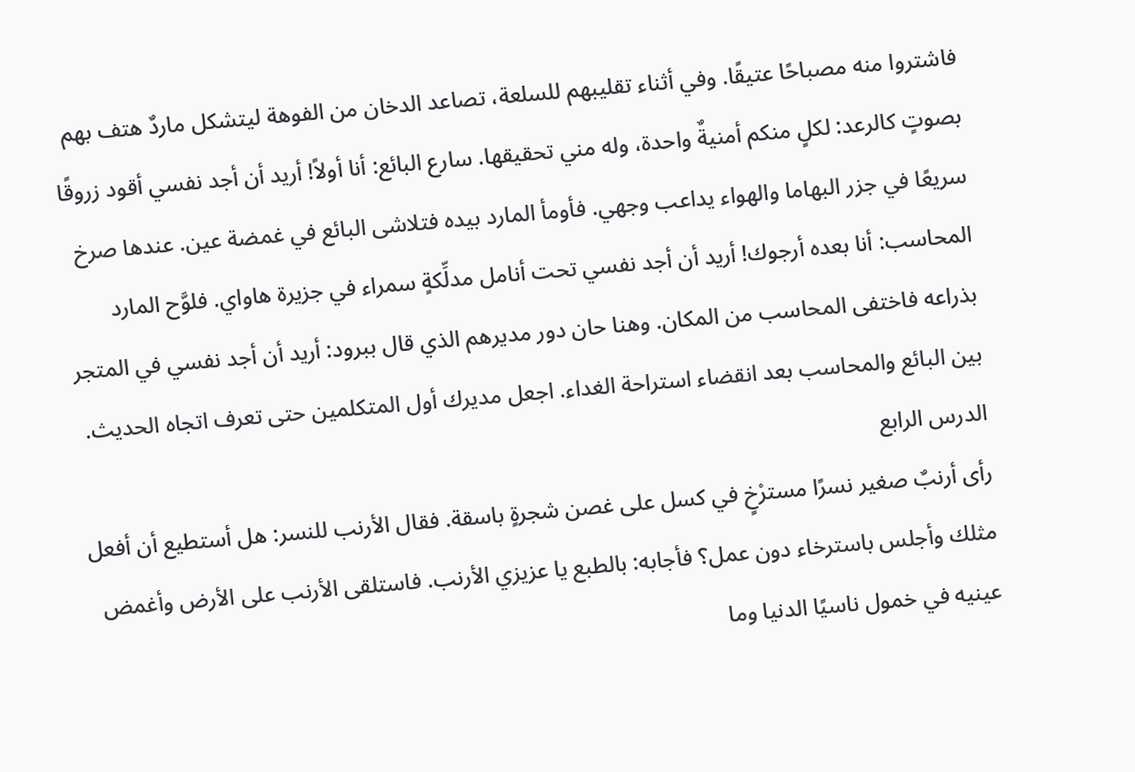فاشتروا منه مصباحًا عتيقًا. وفي أثناء تقليبهم للسلعة، تصاعد الدخان من الفوهة ليتشكل ماردٌ هتف بهم بصوتٍ كالرعد: لكلٍ منكم أمنيةٌ واحدة، وله مني تحقيقها. سارع البائع: أنا أولاً! أريد أن أجد نفسي أقود زروقًا سريعًا في جزر البهاما والهواء يداعب وجهي. فأومأ المارد بيده فتلاشى البائع في غمضة عين. عندها صرخ المحاسب: أنا بعده أرجوك! أريد أن أجد نفسي تحت أنامل مدلِّكةٍ سمراء في جزيرة هاواي. فلوَّح المارد بذراعه فاختفى المحاسب من المكان. وهنا حان دور مديرهم الذي قال ببرود: أريد أن أجد نفسي في المتجر بين البائع والمحاسب بعد انقضاء استراحة الغداء. اجعل مديرك أول المتكلمين حتى تعرف اتجاه الحديث.
الدرس الرابع
رأى أرنبٌ صغير نسرًا مسترْخٍ في كسل على غصن شجرةٍ باسقة. فقال الأرنب للنسر: هل أستطيع أن أفعل مثلك وأجلس باسترخاء دون عمل؟ فأجابه: بالطبع يا عزيزي الأرنب. فاستلقى الأرنب على الأرض وأغمض عينيه في خمول ناسيًا الدنيا وما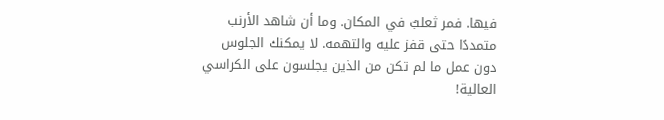فيها. فمر ثعلبٌ في المكان. وما أن شاهد الأرنب متمددًا حتى قفز عليه والتهمه. لا يمكنك الجلوس دون عمل ما لم تكن من الذين يجلسون على الكراسي العالية!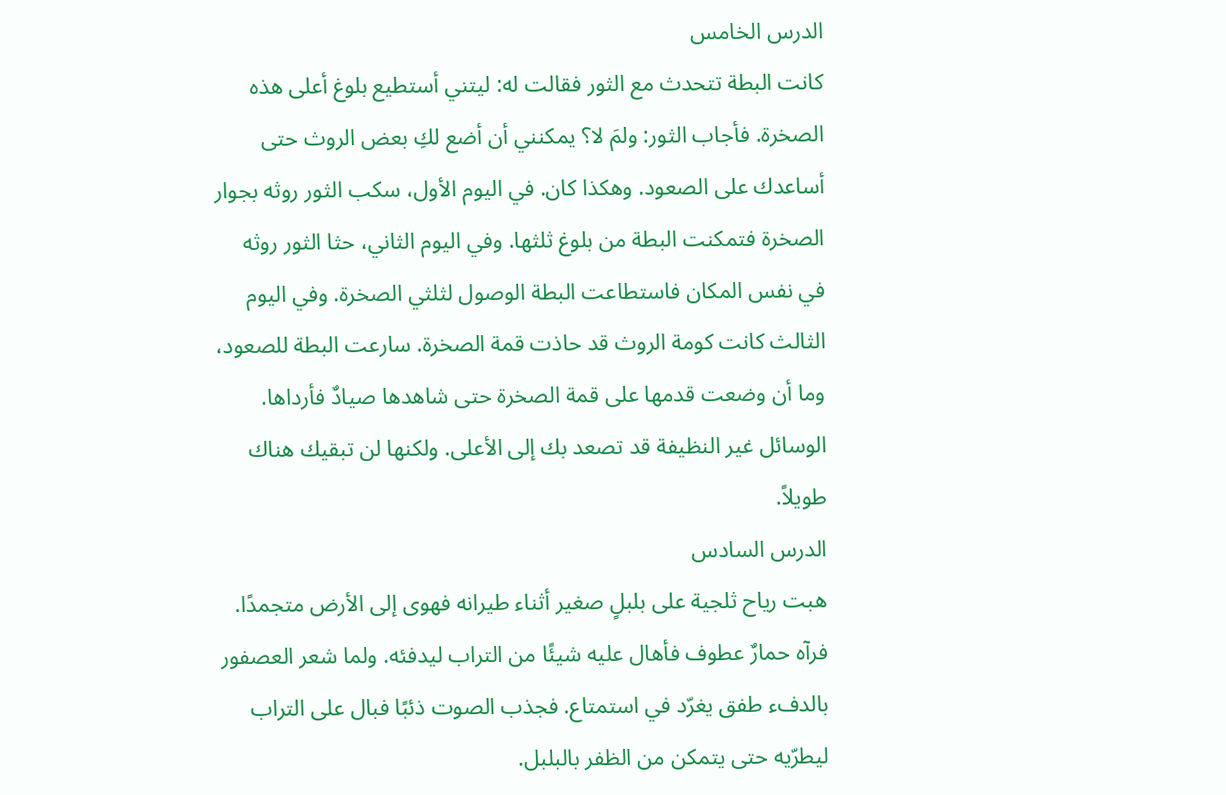الدرس الخامس
كانت البطة تتحدث مع الثور فقالت له: ليتني أستطيع بلوغ أعلى هذه الصخرة. فأجاب الثور: ولمَ لا؟ يمكنني أن أضع لكِ بعض الروث حتى أساعدك على الصعود. وهكذا كان. في اليوم الأول، سكب الثور روثه بجوار الصخرة فتمكنت البطة من بلوغ ثلثها. وفي اليوم الثاني، حثا الثور روثه في نفس المكان فاستطاعت البطة الوصول لثلثي الصخرة. وفي اليوم الثالث كانت كومة الروث قد حاذت قمة الصخرة. سارعت البطة للصعود، وما أن وضعت قدمها على قمة الصخرة حتى شاهدها صيادٌ فأرداها. الوسائل غير النظيفة قد تصعد بك إلى الأعلى. ولكنها لن تبقيك هناك طويلاً.
الدرس السادس
هبت رياح ثلجية على بلبلٍ صغير أثناء طيرانه فهوى إلى الأرض متجمدًا. فرآه حمارٌ عطوف فأهال عليه شيئًا من التراب ليدفئه. ولما شعر العصفور بالدفء طفق يغرّد في استمتاع. فجذب الصوت ذئبًا فبال على التراب ليطرّيه حتى يتمكن من الظفر بالبلبل.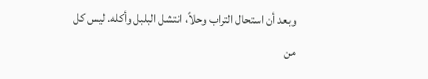وبعد أن استحال التراب وحلاً، انتشل البلبل وأكله. ليس كل من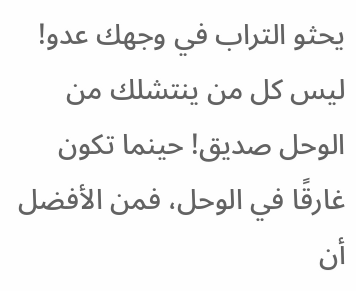يحثو التراب في وجهك عدو! ليس كل من ينتشلك من الوحل صديق! حينما تكون غارقًا في الوحل، فمن الأفضل أن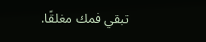تبقي فمك مغلقًا.